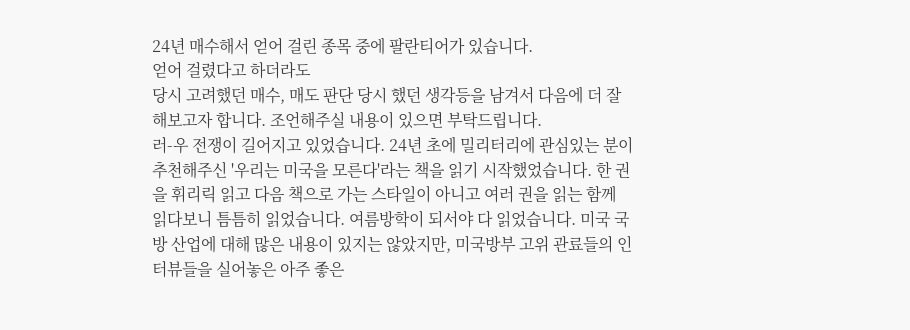24년 매수해서 얻어 걸린 종목 중에 팔란티어가 있습니다.
얻어 걸렸다고 하더라도
당시 고려했던 매수, 매도 판단 당시 했던 생각등을 남겨서 다음에 더 잘해보고자 합니다. 조언해주실 내용이 있으면 부탁드립니다.
러-우 전쟁이 길어지고 있었습니다. 24년 초에 밀리터리에 관심있는 분이 추천해주신 '우리는 미국을 모른다'라는 책을 읽기 시작했었습니다. 한 권을 휘리릭 읽고 다음 책으로 가는 스타일이 아니고 여러 권을 읽는 함께 읽다보니 틈틈히 읽었습니다. 여름방학이 되서야 다 읽었습니다. 미국 국방 산업에 대해 많은 내용이 있지는 않았지만, 미국방부 고위 관료들의 인터뷰들을 실어놓은 아주 좋은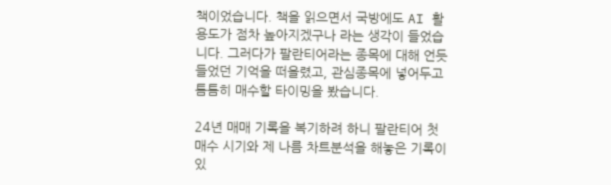책이었습니다. 책을 읽으면서 국방에도 AI 활용도가 점차 높아지겠구나 라는 생각이 들었습니다. 그러다가 팔란티어라는 종목에 대해 언듯 들었던 기억을 떠올렸고, 관심종목에 넣어두고 틈틈히 매수할 타이밍을 봤습니다.

24년 매매 기록을 복기하려 하니 팔란티어 첫 매수 시기와 제 나름 차트분석을 해놓은 기록이 있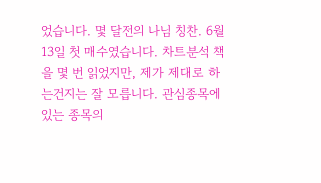었습니다. 몇 달전의 나님 칭찬. 6월 13일 첫 매수였습니다. 차트분석 책을 몇 번 읽었지만, 제가 제대로 하는건지는 잘 모릅니다. 관심종목에 있는 종목의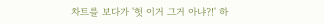차트를 보다가 '헛 이거 그거 아냐?!' 하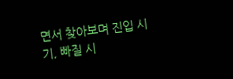면서 찾아보며 진입 시기, 빠질 시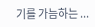기를 가늠하는 ...